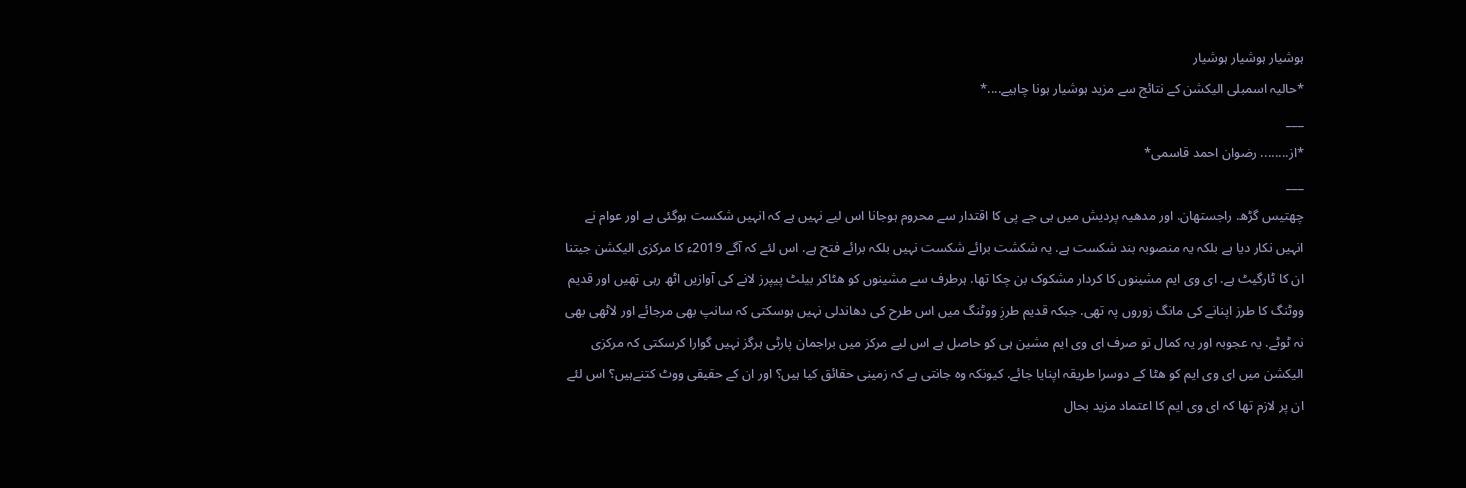ہوشیار ہوشیار ہوشیار
*حالیہ اسمبلی الیکشن کے نتائج سے مزید ہوشیار ہونا چاہیے....*
___
*از........ رضوان احمد قاسمی*
___
چھتیس گڑھ. راجستھان. اور مدھیہ پردیش میں بی جے پی کا اقتدار سے محروم ہوجانا اس لیے نہیں ہے کہ انہیں شکست ہوگئی ہے اور عوام نے انہیں نکار دیا ہے بلکہ یہ منصوبہ بند شکست ہے. یہ شکشت برائے شکست نہیں بلکہ برائے فتح ہے. اس لئے کہ آگے 2019ء کا مرکزی الیکشن جیتنا ان کا ٹارگیٹ ہے. ای وی ایم مشینوں کا کردار مشکوک بن چکا تھا. ہرطرف سے مشینوں کو ھٹاکر بیلٹ پیپرز لانے کی آوازیں اٹھ رہی تھیں اور قدیم ووٹنگ کا طرز اپنانے کی مانگ زوروں پہ تھی. جبکہ قدیم طرزِ ووٹنگ میں اس طرح کی دھاندلی نہیں ہوسکتی کہ سانپ بھی مرجائے اور لاٹھی بھی نہ ٹوٹے. یہ عجوبہ اور یہ کمال تو صرف ای وی ایم مشین ہی کو حاصل ہے اس لیے مرکز میں براجمان پارٹی ہرگز نہیں گوارا کرسکتی کہ مرکزی الیکشن میں ای وی ایم کو ھٹا کے دوسرا طریقہ اپنایا جائے. کیونکہ وہ جانتی ہے کہ زمینی حقائق کیا ہیں؟ اور ان کے حقیقی ووٹ کتنےہیں؟ اس لئے ان پر لازم تھا کہ ای وی ایم کا اعتماد مزید بحال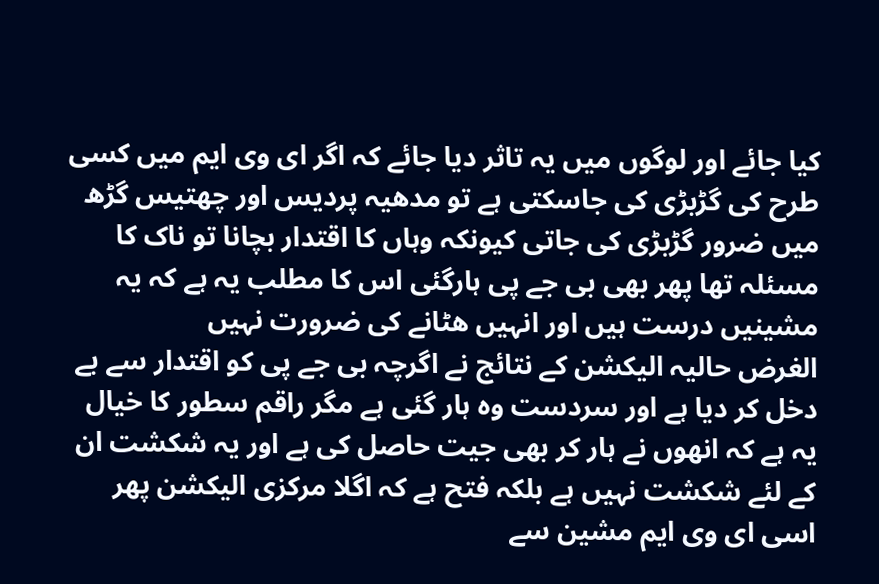کیا جائے اور لوگوں میں یہ تاثر دیا جائے کہ اگر ای وی ایم میں کسی طرح کی گڑبڑی کی جاسکتی ہے تو مدھیہ پردیس اور چھتیس گڑھ میں ضرور گڑبڑی کی جاتی کیونکہ وہاں کا اقتدار بچانا تو ناک کا مسئلہ تھا پھر بھی بی جے پی ہارگئی اس کا مطلب یہ ہے کہ یہ مشینیں درست ہیں اور انہیں ھٹانے کی ضرورت نہیں
الغرض حالیہ الیکشن کے نتائج نے اگرچہ بی جے پی کو اقتدار سے بے دخل کر دیا ہے اور سردست وہ ہار گئی ہے مگر راقم سطور کا خیال یہ ہے کہ انھوں نے ہار کر بھی جیت حاصل کی ہے اور یہ شکشت ان کے لئے شکشت نہیں ہے بلکہ فتح ہے کہ اگلا مرکزی الیکشن پھر اسی ای وی ایم مشین سے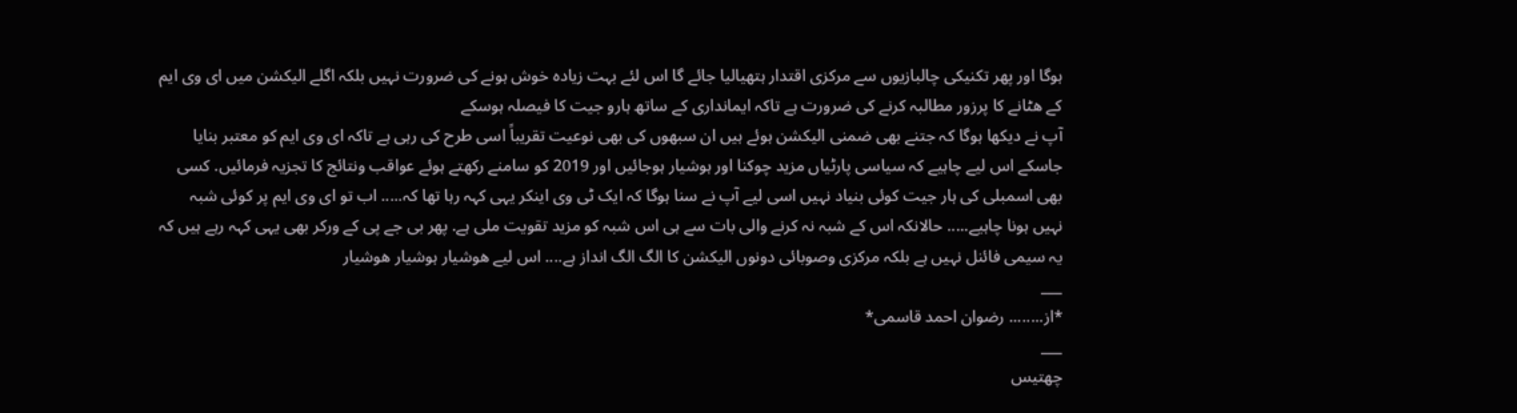ہوگا اور پھر تکنیکی چالبازیوں سے مرکزی اقتدار ہتھیالیا جائے گا اس لئے بہت زیادہ خوش ہونے کی ضرورت نہیں بلکہ اگلے الیکشن میں ای وی ایم کے ھٹانے کا پرزور مطالبہ کرنے کی ضرورت ہے تاکہ ایمانداری کے ساتھ ہارو جیت کا فیصلہ ہوسکے
آپ نے دیکھا ہوگا کہ جتنے بھی ضمنی الیکشن ہوئے ہیں ان سبھوں کی بھی نوعیت تقریباً اسی طرح کی رہی ہے تاکہ ای وی ایم کو معتبر بنایا جاسکے اس لیے چاہیے کہ سیاسی پارٹیاں مزید چوکنا اور ہوشیار ہوجائیں اور 2019 کو سامنے رکھتے ہوئے عواقب ونتائج کا تجزیہ فرمائیں. کسی بھی اسمبلی کی ہار جیت کوئی بنیاد نہیں اسی لیے آپ نے سنا ہوگا کہ ایک ٹی وی اینکر یہی کہہ رہا تھا کہ..... اب تو ای وی ایم پر کوئی شبہ نہیں ہونا چاہیے..... حالانکہ اس کے شبہ نہ کرنے والی بات سے ہی اس شبہ کو مزید تقویت ملی ہے. پھر بی جے پی کے ورکر بھی یہی کہہ رہے ہیں کہ یہ سیمی فائنل نہیں ہے بلکہ مرکزی وصوبائی دونوں الیکشن کا الگ الگ انداز ہے.... اس لیے ھوشیار ہوشیار ھوشیار
___
*از........ رضوان احمد قاسمی*
___
چھتیس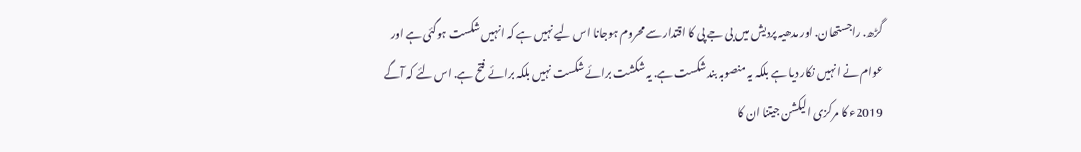گڑھ. راجستھان. اور مدھیہ پردیش میں بی جے پی کا اقتدار سے محروم ہوجانا اس لیے نہیں ہے کہ انہیں شکست ہوگئی ہے اور عوام نے انہیں نکار دیا ہے بلکہ یہ منصوبہ بند شکست ہے. یہ شکشت برائے شکست نہیں بلکہ برائے فتح ہے. اس لئے کہ آگے 2019ء کا مرکزی الیکشن جیتنا ان کا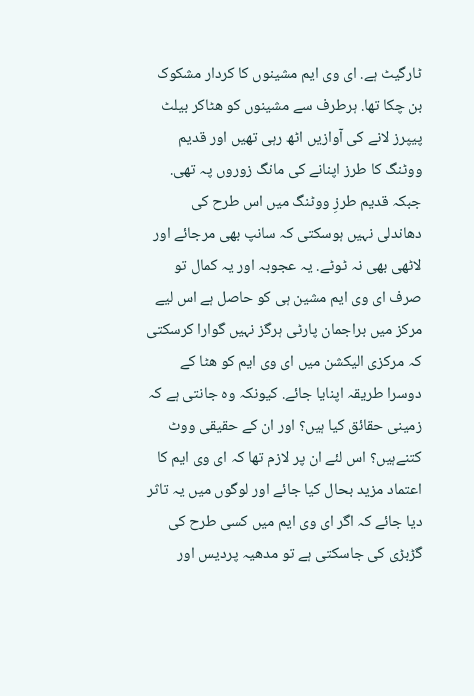ٹارگیٹ ہے. ای وی ایم مشینوں کا کردار مشکوک بن چکا تھا. ہرطرف سے مشینوں کو ھٹاکر بیلٹ پیپرز لانے کی آوازیں اٹھ رہی تھیں اور قدیم ووٹنگ کا طرز اپنانے کی مانگ زوروں پہ تھی. جبکہ قدیم طرزِ ووٹنگ میں اس طرح کی دھاندلی نہیں ہوسکتی کہ سانپ بھی مرجائے اور لاٹھی بھی نہ ٹوٹے. یہ عجوبہ اور یہ کمال تو صرف ای وی ایم مشین ہی کو حاصل ہے اس لیے مرکز میں براجمان پارٹی ہرگز نہیں گوارا کرسکتی کہ مرکزی الیکشن میں ای وی ایم کو ھٹا کے دوسرا طریقہ اپنایا جائے. کیونکہ وہ جانتی ہے کہ زمینی حقائق کیا ہیں؟ اور ان کے حقیقی ووٹ کتنےہیں؟ اس لئے ان پر لازم تھا کہ ای وی ایم کا اعتماد مزید بحال کیا جائے اور لوگوں میں یہ تاثر دیا جائے کہ اگر ای وی ایم میں کسی طرح کی گڑبڑی کی جاسکتی ہے تو مدھیہ پردیس اور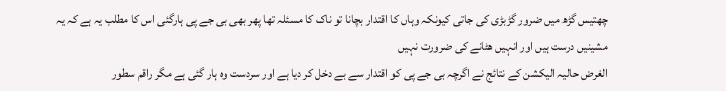چھتیس گڑھ میں ضرور گڑبڑی کی جاتی کیونکہ وہاں کا اقتدار بچانا تو ناک کا مسئلہ تھا پھر بھی بی جے پی ہارگئی اس کا مطلب یہ ہے کہ یہ مشینیں درست ہیں اور انہیں ھٹانے کی ضرورت نہیں
الغرض حالیہ الیکشن کے نتائج نے اگرچہ بی جے پی کو اقتدار سے بے دخل کر دیا ہے اور سردست وہ ہار گئی ہے مگر راقم سطور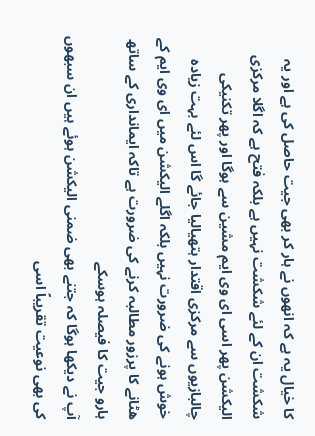کا خیال یہ ہے کہ انھوں نے ہار کر بھی جیت حاصل کی ہے اور یہ شکشت ان کے لئے شکشت نہیں ہے بلکہ فتح ہے کہ اگلا مرکزی الیکشن پھر اسی ای وی ایم مشین سے ہوگا اور پھر تکنیکی چالبازیوں سے مرکزی اقتدار ہتھیالیا جائے گا اس لئے بہت زیادہ خوش ہونے کی ضرورت نہیں بلکہ اگلے الیکشن میں ای وی ایم کے ھٹانے کا پرزور مطالبہ کرنے کی ضرورت ہے تاکہ ایمانداری کے ساتھ ہارو جیت کا فیصلہ ہوسکے
آپ نے دیکھا ہوگا کہ جتنے بھی ضمنی الیکشن ہوئے ہیں ان سبھوں کی بھی نوعیت تقریباً اسی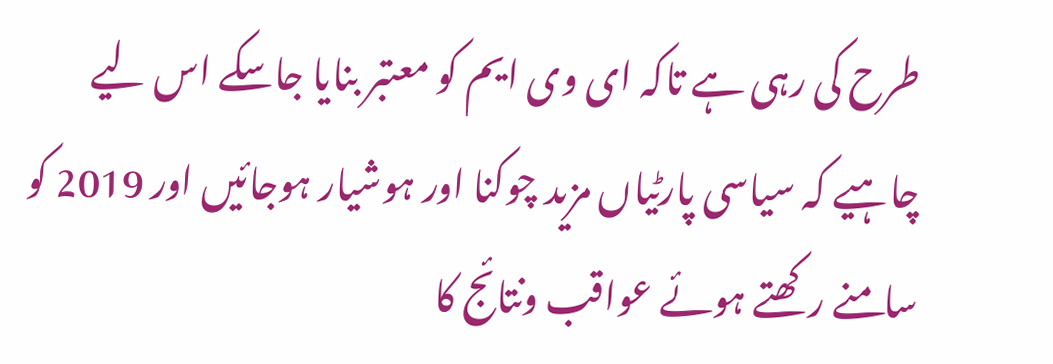طرح کی رہی ہے تاکہ ای وی ایم کو معتبر بنایا جاسکے اس لیے چاہیے کہ سیاسی پارٹیاں مزید چوکنا اور ہوشیار ہوجائیں اور 2019 کو سامنے رکھتے ہوئے عواقب ونتائج کا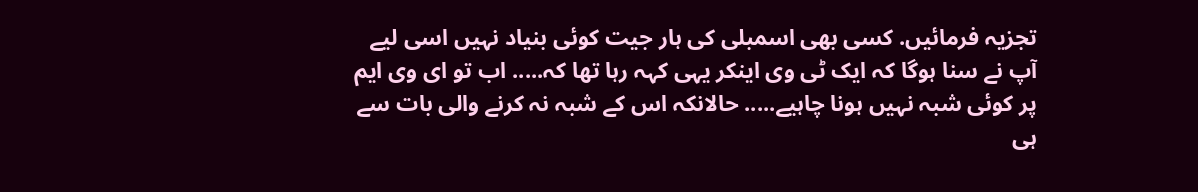تجزیہ فرمائیں. کسی بھی اسمبلی کی ہار جیت کوئی بنیاد نہیں اسی لیے آپ نے سنا ہوگا کہ ایک ٹی وی اینکر یہی کہہ رہا تھا کہ..... اب تو ای وی ایم پر کوئی شبہ نہیں ہونا چاہیے..... حالانکہ اس کے شبہ نہ کرنے والی بات سے ہی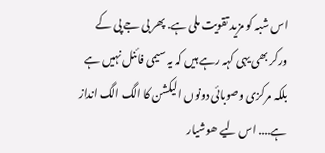اس شبہ کو مزید تقویت ملی ہے. پھر بی جے پی کے ورکر بھی یہی کہہ رہے ہیں کہ یہ سیمی فائنل نہیں ہے بلکہ مرکزی وصوبائی دونوں الیکشن کا الگ الگ انداز ہے.... اس لیے ھوشیار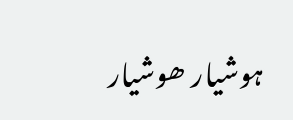ہوشیار ھوشیار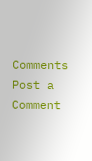Comments
Post a Comment